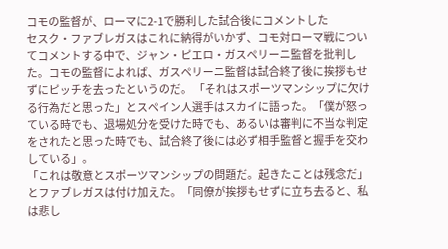コモの監督が、ローマに2-1で勝利した試合後にコメントした
セスク・ファブレガスはこれに納得がいかず、コモ対ローマ戦についてコメントする中で、ジャン・ピエロ・ガスペリーニ監督を批判した。コモの監督によれば、ガスペリーニ監督は試合終了後に挨拶もせずにピッチを去ったというのだ。 「それはスポーツマンシップに欠ける行為だと思った」とスペイン人選手はスカイに語った。「僕が怒っている時でも、退場処分を受けた時でも、あるいは審判に不当な判定をされたと思った時でも、試合終了後には必ず相手監督と握手を交わしている」。
「これは敬意とスポーツマンシップの問題だ。起きたことは残念だ」とファブレガスは付け加えた。「同僚が挨拶もせずに立ち去ると、私は悲し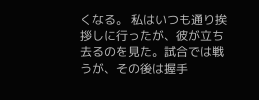くなる。 私はいつも通り挨拶しに行ったが、彼が立ち去るのを見た。試合では戦うが、その後は握手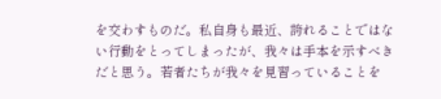を交わすものだ。私自身も最近、誇れることではない行動をとってしまったが、我々は手本を示すべきだと思う。若者たちが我々を見習っていることを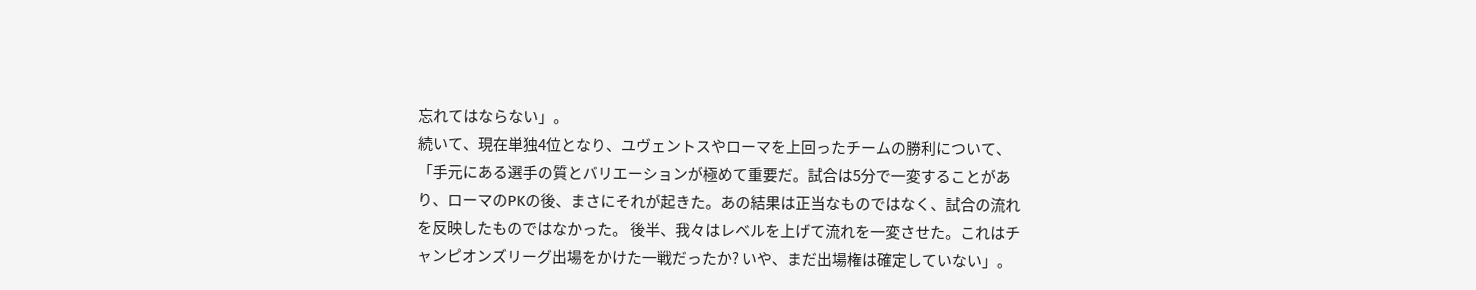忘れてはならない」。
続いて、現在単独4位となり、ユヴェントスやローマを上回ったチームの勝利について、「手元にある選手の質とバリエーションが極めて重要だ。試合は5分で一変することがあり、ローマのPKの後、まさにそれが起きた。あの結果は正当なものではなく、試合の流れを反映したものではなかった。 後半、我々はレベルを上げて流れを一変させた。これはチャンピオンズリーグ出場をかけた一戦だったか? いや、まだ出場権は確定していない」。